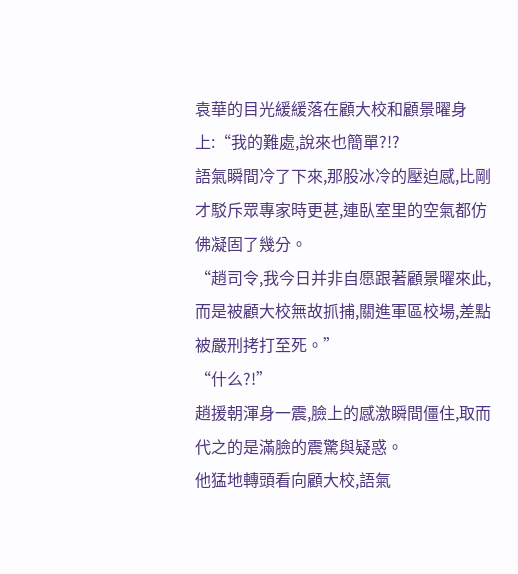袁華的目光緩緩落在顧大校和顧景曜身上:“我的難處,說來也簡單?!?
語氣瞬間冷了下來,那股冰冷的壓迫感,比剛才駁斥眾專家時更甚,連臥室里的空氣都仿佛凝固了幾分。
“趙司令,我今日并非自愿跟著顧景曜來此,而是被顧大校無故抓捕,關進軍區校場,差點被嚴刑拷打至死。”
“什么?!”
趙援朝渾身一震,臉上的感激瞬間僵住,取而代之的是滿臉的震驚與疑惑。
他猛地轉頭看向顧大校,語氣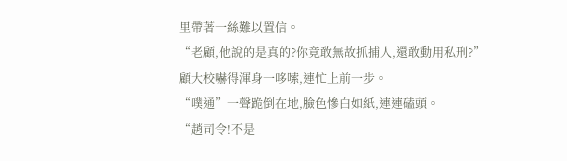里帶著一絲難以置信。
“老顧,他說的是真的?你竟敢無故抓捕人,還敢動用私刑?”
顧大校嚇得渾身一哆嗦,連忙上前一步。
“噗通”一聲跪倒在地,臉色慘白如紙,連連磕頭。
“趙司令!不是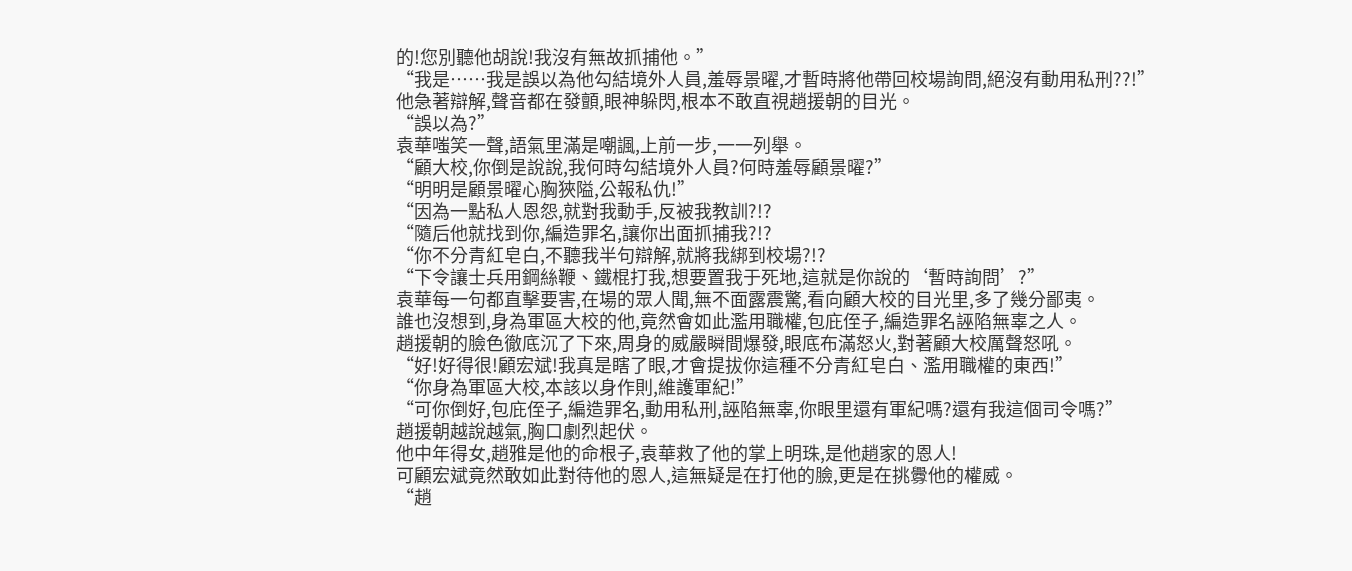的!您別聽他胡說!我沒有無故抓捕他。”
“我是……我是誤以為他勾結境外人員,羞辱景曜,才暫時將他帶回校場詢問,絕沒有動用私刑??!”
他急著辯解,聲音都在發顫,眼神躲閃,根本不敢直視趙援朝的目光。
“誤以為?”
袁華嗤笑一聲,語氣里滿是嘲諷,上前一步,一一列舉。
“顧大校,你倒是說說,我何時勾結境外人員?何時羞辱顧景曜?”
“明明是顧景曜心胸狹隘,公報私仇!”
“因為一點私人恩怨,就對我動手,反被我教訓?!?
“隨后他就找到你,編造罪名,讓你出面抓捕我?!?
“你不分青紅皂白,不聽我半句辯解,就將我綁到校場?!?
“下令讓士兵用鋼絲鞭、鐵棍打我,想要置我于死地,這就是你說的‘暫時詢問’?”
袁華每一句都直擊要害,在場的眾人聞,無不面露震驚,看向顧大校的目光里,多了幾分鄙夷。
誰也沒想到,身為軍區大校的他,竟然會如此濫用職權,包庇侄子,編造罪名誣陷無辜之人。
趙援朝的臉色徹底沉了下來,周身的威嚴瞬間爆發,眼底布滿怒火,對著顧大校厲聲怒吼。
“好!好得很!顧宏斌!我真是瞎了眼,才會提拔你這種不分青紅皂白、濫用職權的東西!”
“你身為軍區大校,本該以身作則,維護軍紀!”
“可你倒好,包庇侄子,編造罪名,動用私刑,誣陷無辜,你眼里還有軍紀嗎?還有我這個司令嗎?”
趙援朝越說越氣,胸口劇烈起伏。
他中年得女,趙雅是他的命根子,袁華救了他的掌上明珠,是他趙家的恩人!
可顧宏斌竟然敢如此對待他的恩人,這無疑是在打他的臉,更是在挑釁他的權威。
“趙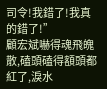司令!我錯了!我真的錯了!”
顧宏斌嚇得魂飛魄散,磕頭磕得額頭都紅了,淚水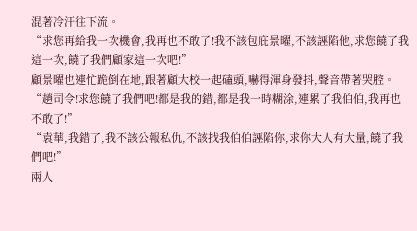混著冷汗往下流。
“求您再給我一次機會,我再也不敢了!我不該包庇景曜,不該誣陷他,求您饒了我這一次,饒了我們顧家這一次吧!”
顧景曜也連忙跪倒在地,跟著顧大校一起磕頭,嚇得渾身發抖,聲音帶著哭腔。
“趙司令!求您饒了我們吧!都是我的錯,都是我一時糊涂,連累了我伯伯,我再也不敢了!”
“袁華,我錯了,我不該公報私仇,不該找我伯伯誣陷你,求你大人有大量,饒了我們吧!”
兩人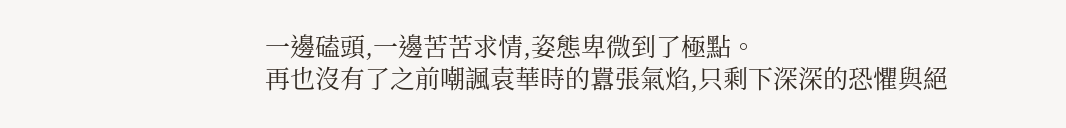一邊磕頭,一邊苦苦求情,姿態卑微到了極點。
再也沒有了之前嘲諷袁華時的囂張氣焰,只剩下深深的恐懼與絕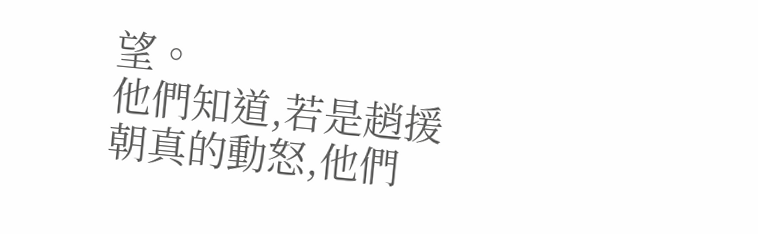望。
他們知道,若是趙援朝真的動怒,他們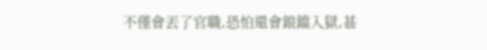不僅會丟了官職,恐怕還會鋃鐺入獄,甚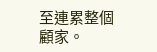至連累整個顧家。